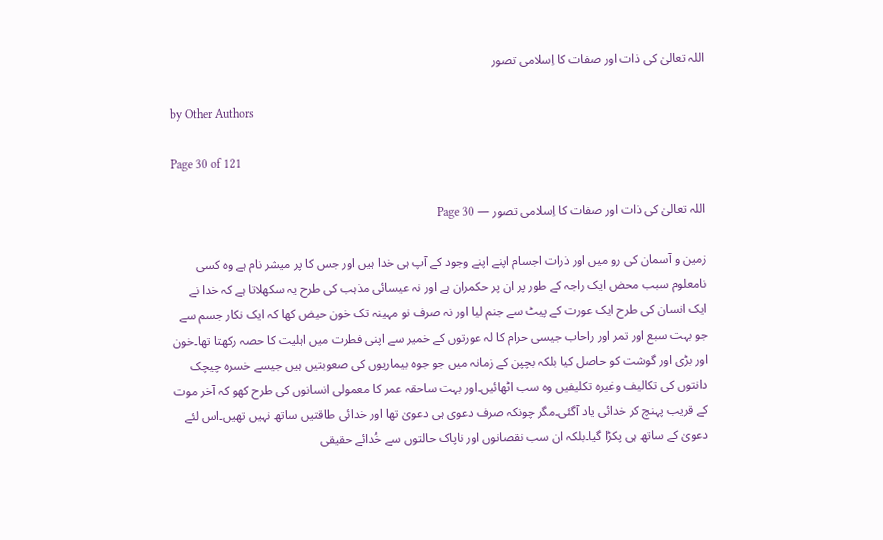اللہ تعالیٰ کی ذات اور صفات کا اِسلامی تصور

by Other Authors

Page 30 of 121

اللہ تعالیٰ کی ذات اور صفات کا اِسلامی تصور — Page 30

زمین و آسمان کی رو میں اور ذرات اجسام اپنے اپنے وجود کے آپ ہی خدا ہیں اور جس کا پر میشر نام ہے وہ کسی نامعلوم سبب محض ایک راجہ کے طور پر ان پر حکمران ہے اور نہ عیسائی مذہب کی طرح یہ سکھلاتا ہے کہ خدا نے ایک انسان کی طرح ایک عورت کے پیٹ سے جنم لیا اور نہ صرف نو مہینہ تک خون حیض کھا کہ ایک نکار جسم سے جو بہت سبع اور تمر اور راحاب جیسی حرام کا لہ عورتوں کے خمیر سے اپنی فطرت میں اہلیت کا حصہ رکھتا تھا۔خون اور بڑی اور گوشت کو حاصل کیا بلکہ بچپن کے زمانہ میں جو جوہ بیماریوں کی صعوبتیں ہیں جیسے خسرہ چیچک دانتوں کی تکالیف وغیرہ تکلیفیں وہ سب اٹھائیں۔اور بہت ساحقہ عمر کا معمولی انسانوں کی طرح کھو کہ آخر موت کے قریب پہنچ کر خدائی یاد آگئی۔مگر چونکہ صرف دعوی ہی دعویٰ تھا اور خدائی طاقتیں ساتھ نہیں تھیں۔اس لئے دعویٰ کے ساتھ ہی پکڑا گیا۔بلکہ ان سب نقصانوں اور ناپاک حالتوں سے خُدائے حقیقی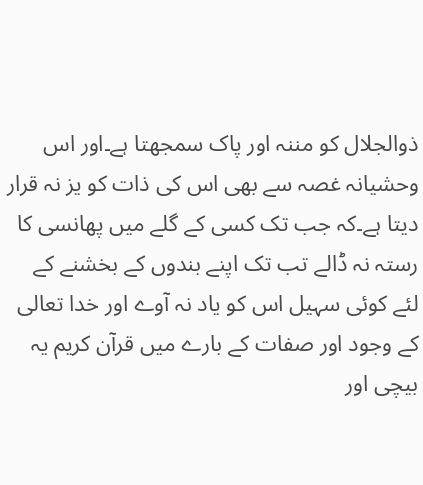ذوالجلال کو مننہ اور پاک سمجھتا ہے۔اور اس وحشیانہ غصہ سے بھی اس کی ذات کو یز نہ قرار دیتا ہے۔کہ جب تک کسی کے گلے میں پھانسی کا رستہ نہ ڈالے تب تک اپنے بندوں کے بخشنے کے لئے کوئی سہیل اس کو یاد نہ آوے اور خدا تعالی کے وجود اور صفات کے بارے میں قرآن کریم یہ بیچی اور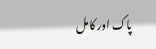پاک اور کامل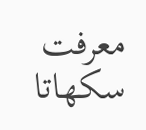معرفت سکھاتا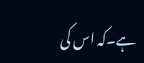ہے۔کہ اس کی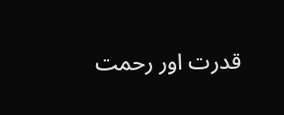قدرت اور رحمت